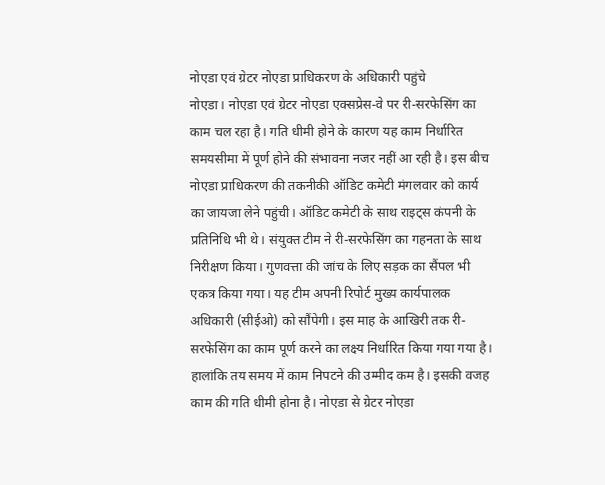नोएडा एवं ग्रेटर नोएडा प्राधिकरण के अधिकारी पहुंचे
नोएडा। नोएडा एवं ग्रेटर नोएडा एक्सप्रेस-वे पर री-सरफेसिंग का काम चल रहा है। गति धीमी होने के कारण यह काम निर्धारित समयसीमा में पूर्ण होने की संभावना नजर नहीं आ रही है। इस बीच नोएडा प्राधिकरण की तकनीकी ऑडिट कमेटी मंगलवार को कार्य का जायजा लेने पहुंची। ऑडिट कमेटी के साथ राइट्स कंपनी के प्रतिनिधि भी थे। संयुक्त टीम ने री-सरफेसिंग का गहनता के साथ निरीक्षण किया। गुणवत्ता की जांच के लिए सड़क का सैंपल भी एकत्र किया गया। यह टीम अपनी रिपोर्ट मुख्य कार्यपालक अधिकारी (सीईओ) को सौंपेगी। इस माह के आखिरी तक री-सरफेसिंग का काम पूर्ण करने का लक्ष्य निर्धारित किया गया गया है। हालांकि तय समय में काम निपटने की उम्मीद कम है। इसकी वजह काम की गति धीमी होना है। नोएडा से ग्रेटर नोएडा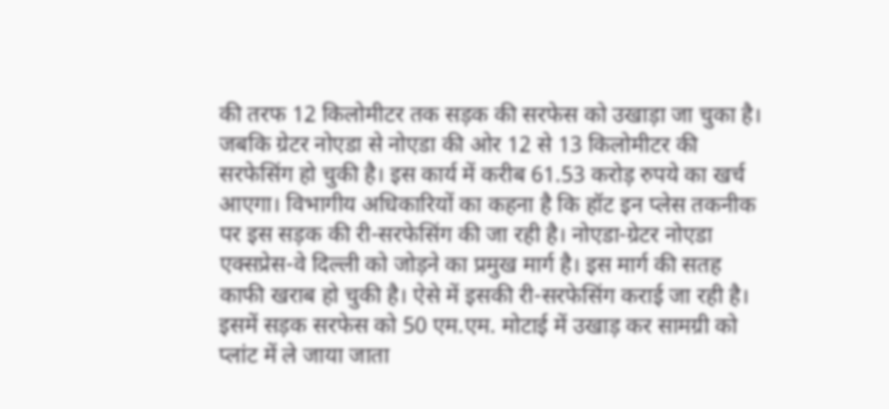की तरफ 12 किलोमीटर तक सड़क की सरफेस को उखाड़ा जा चुका है। जबकि ग्रेटर नोएडा से नोएडा की ओर 12 से 13 किलोमीटर की सरफेसिंग हो चुकी है। इस कार्य में करीब 61.53 करोड़ रुपये का खर्च आएगा। विभागीय अधिकारियों का कहना है कि हॉट इन प्लेस तकनीक पर इस सड़क की री-सरफेसिंग की जा रही है। नोएडा-ग्रेटर नोएडा एक्सप्रेस-वे दिल्ली को जोड़ने का प्रमुख मार्ग है। इस मार्ग की सतह काफी खराब हो चुकी है। ऐसे में इसकी री-सरफेसिंग कराई जा रही है। इसमें सड़क सरफेस को 50 एम.एम. मोटाई में उखाड़ कर सामग्री को प्लांट में ले जाया जाता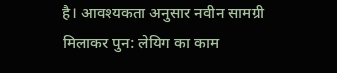है। आवश्यकता अनुसार नवीन सामग्री मिलाकर पुन: लेयिग का काम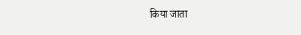किया जाता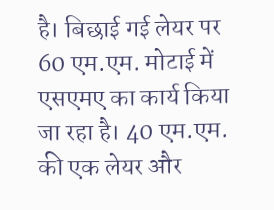है। बिछाई गई लेयर पर 60 एम.एम. मोटाई में एसएमए का कार्य किया जा रहा है। 40 एम.एम. की एक लेयर और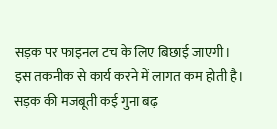सड़क पर फाइनल टच के लिए बिछाई जाएगी। इस तकनीक से कार्य करने में लागत कम होती है। सड़क की मजबूती कई गुना बढ़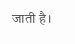जाती है।